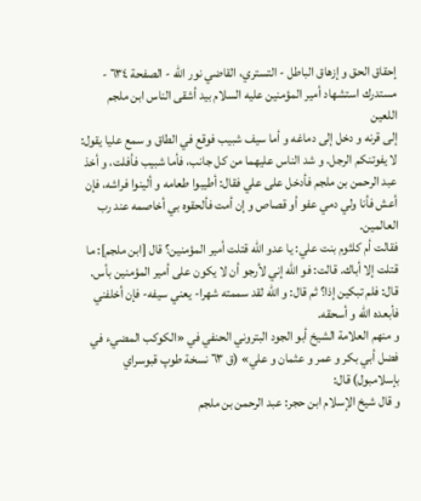إحقاق الحق و إزهاق الباطل - التستري، القاضي نور الله - الصفحة ٦٣٤ - مستدرك استشهاد أمير المؤمنين عليه السلام بيد أشقى الناس ابن ملجم اللعين
إلى قرنه و دخل إلى دماغه و أما سيف شبيب فوقع في الطاق و سمع عليا يقول: لا يفوتنكم الرجل. و شد الناس عليهما من كل جانب، فأما شبيب فأفلت، و أخذ عبد الرحمن بن ملجم فأدخل على علي فقال: أطيبوا طعامه و ألينوا فراشه، فإن أعش فأنا ولي دمي عفو أو قصاص و إن أمت فألحقوه بي أخاصمه عند رب العالمين.
فقالت أم كلثوم بنت علي: يا عدو اللّه قتلت أمير المؤمنين؟ قال [ابن ملجم]: ما قتلت إلا أباك. قالت: فو اللّه إني لأرجو أن لا يكون على أمير المؤمنين بأس. قال: فلم تبكين إذا؟ ثم قال: و اللّه لقد سممته شهرا- يعني سيفه- فإن أخلفني فأبعده اللّه و أسحقه.
و منهم العلامة الشيخ أبو الجود البتروني الحنفي في «الكوكب المضيء في فضل أبي بكر و عمر و عثمان و علي» (ق ٦٣ نسخة طوپ قبوسراي بإسلامبول) قال:
و قال شيخ الإسلام ابن حجر: عبد الرحمن بن ملجم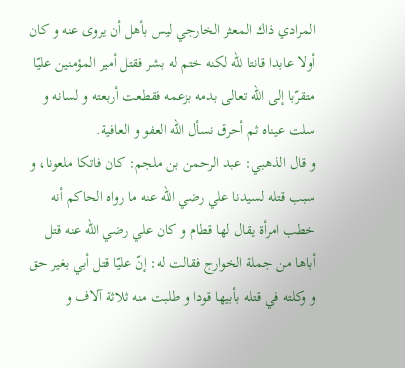المرادي ذاك المعثر الخارجي ليس بأهل أن يروى عنه و كان أولا عابدا قانتا للّه لكنه ختم له بشر فقتل أمير المؤمنين عليّا متقرّبا إلى اللّه تعالى بدمه بزعمه فقطعت أربعته و لسانه و سلت عيناه ثم أحرق نسأل اللّه العفو و العافية.
و قال الذهبي: عبد الرحمن بن ملجم: كان فاتكا ملعونا، و سبب قتله لسيدنا علي رضي اللّه عنه ما رواه الحاكم أنه خطب امرأة يقال لها قطام و كان علي رضي اللّه عنه قتل أباها من جملة الخوارج فقالت له: إنّ عليّا قتل أبي بغير حق و وكلته في قتله بأبيها قودا و طلبت منه ثلاثة آلاف و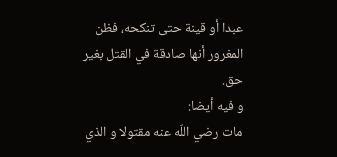عبدا أو قينة حتى تنكحه، فظن المغرور أنها صادقة في القتل بغير حق.
و فيه أيضا:
مات رضي اللّه عنه مقتولا و الذي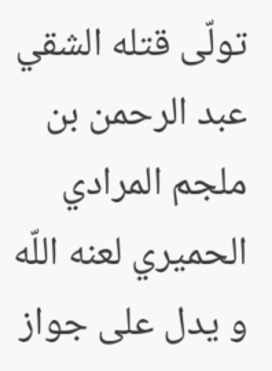تولّى قتله الشقي عبد الرحمن بن ملجم المرادي الحميري لعنه اللّه و يدل على جواز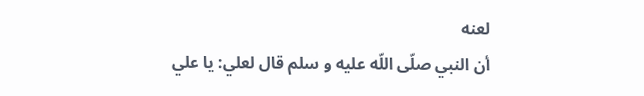لعنه
أن النبي صلّى اللّه عليه و سلم قال لعلي: يا علي